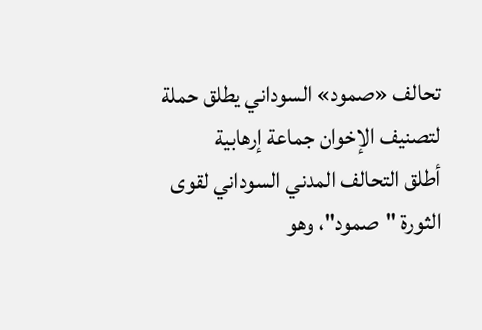تحالف «صمود» السوداني يطلق حملة لتصنيف الإخوان جماعة إرهابية
أطلق التحالف المدني السوداني لقوى الثورة "صمود"، وهو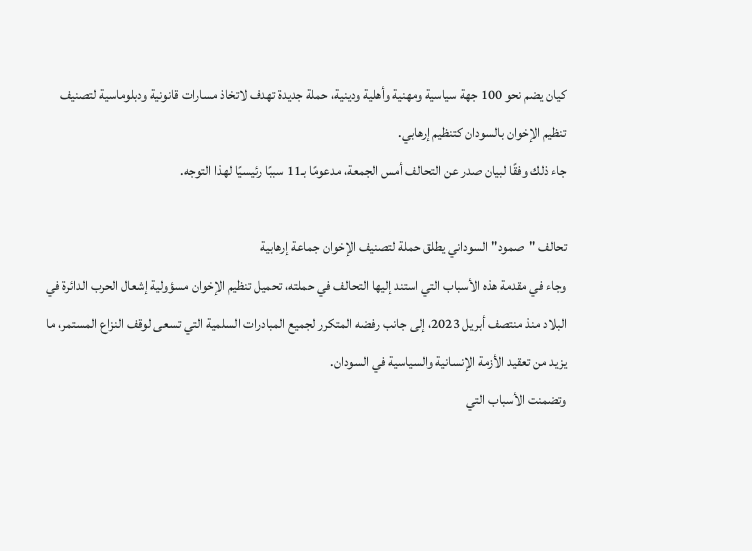كيان يضم نحو 100 جهة سياسية ومهنية وأهلية ودينية، حملة جديدة تهدف لاتخاذ مسارات قانونية ودبلوماسية لتصنيف تنظيم الإخوان بالسودان كتنظيم إرهابي.
جاء ذلك وفقًا لبيان صدر عن التحالف أمس الجمعة، مدعومًا بـ11 سببًا رئيسيًا لهذا التوجه.

تحالف "صمود" السوداني يطلق حملة لتصنيف الإخوان جماعة إرهابية
وجاء في مقدمة هذه الأسباب التي استند إليها التحالف في حملته، تحميل تنظيم الإخوان مسؤولية إشعال الحرب الدائرة في البلاد منذ منتصف أبريل 2023، إلى جانب رفضه المتكرر لجميع المبادرات السلمية التي تسعى لوقف النزاع المستمر، ما يزيد من تعقيد الأزمة الإنسانية والسياسية في السودان.
وتضمنت الأسباب التي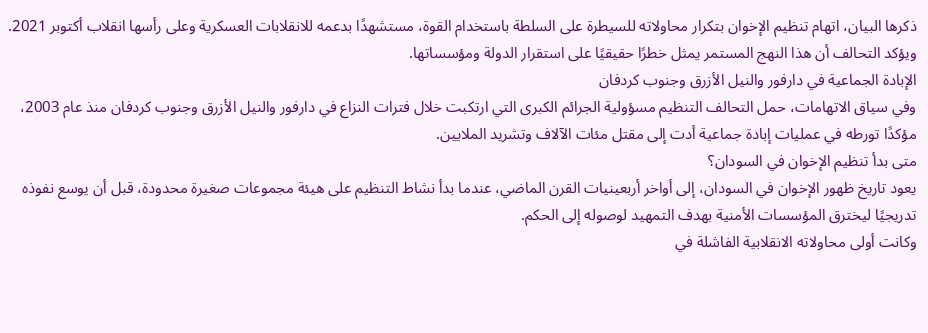ذكرها البيان، اتهام تنظيم الإخوان بتكرار محاولاته للسيطرة على السلطة باستخدام القوة، مستشهدًا بدعمه للانقلابات العسكرية وعلى رأسها انقلاب أكتوبر 2021. ويؤكد التحالف أن هذا النهج المستمر يمثل خطرًا حقيقيًا على استقرار الدولة ومؤسساتها.
الإبادة الجماعية في دارفور والنيل الأزرق وجنوب كردفان
وفي سياق الاتهامات، حمل التحالف التنظيم مسؤولية الجرائم الكبرى التي ارتكبت خلال فترات النزاع في دارفور والنيل الأزرق وجنوب كردفان منذ عام 2003، مؤكدًا تورطه في عمليات إبادة جماعية أدت إلى مقتل مئات الآلاف وتشريد الملايين.
متى بدأ تنظيم الإخوان في السودان؟
يعود تاريخ ظهور الإخوان في السودان، إلى أواخر أربعينيات القرن الماضي، عندما بدأ نشاط التنظيم على هيئة مجموعات صغيرة محدودة، قبل أن يوسع نفوذه تدريجيًا ليخترق المؤسسات الأمنية بهدف التمهيد لوصوله إلى الحكم.
وكانت أولى محاولاته الانقلابية الفاشلة في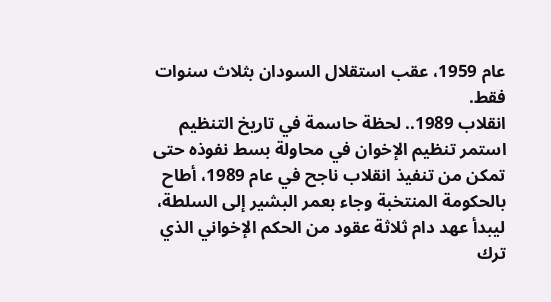عام 1959، عقب استقلال السودان بثلاث سنوات فقط.
انقلاب 1989.. لحظة حاسمة في تاريخ التنظيم
استمر تنظيم الإخوان في محاولة بسط نفوذه حتى تمكن من تنفيذ انقلاب ناجح في عام 1989، أطاح بالحكومة المنتخبة وجاء بعمر البشير إلى السلطة، ليبدأ عهد دام ثلاثة عقود من الحكم الإخواني الذي ترك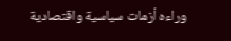وراءه أزمات سياسية واقتصادية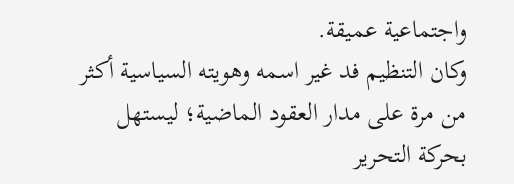واجتماعية عميقة.
وكان التنظيم فد غير اسمه وهويته السياسية أكثر من مرة على مدار العقود الماضية؛ ليستهل بحركة التحرير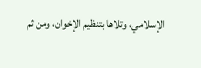الإسلامي، وتلاها بتنظيم الإخوان، ومن ثم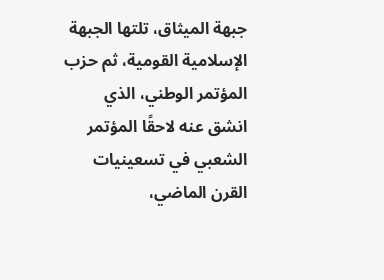جبهة الميثاق، تلتها الجبهة الإسلامية القومية، ثم حزب المؤتمر الوطني، الذي انشق عنه لاحقًا المؤتمر الشعبي في تسعينيات القرن الماضي،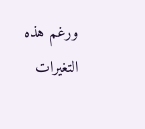ورغم هذه التغيرات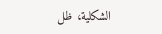الشكلية، ظل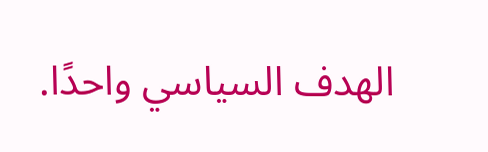الهدف السياسي واحدًا.